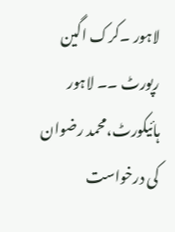لاہور ۔کرک اگین رپورٹ ۔۔ لاہور ہائیکورٹ،محمد رضوان کی درخواست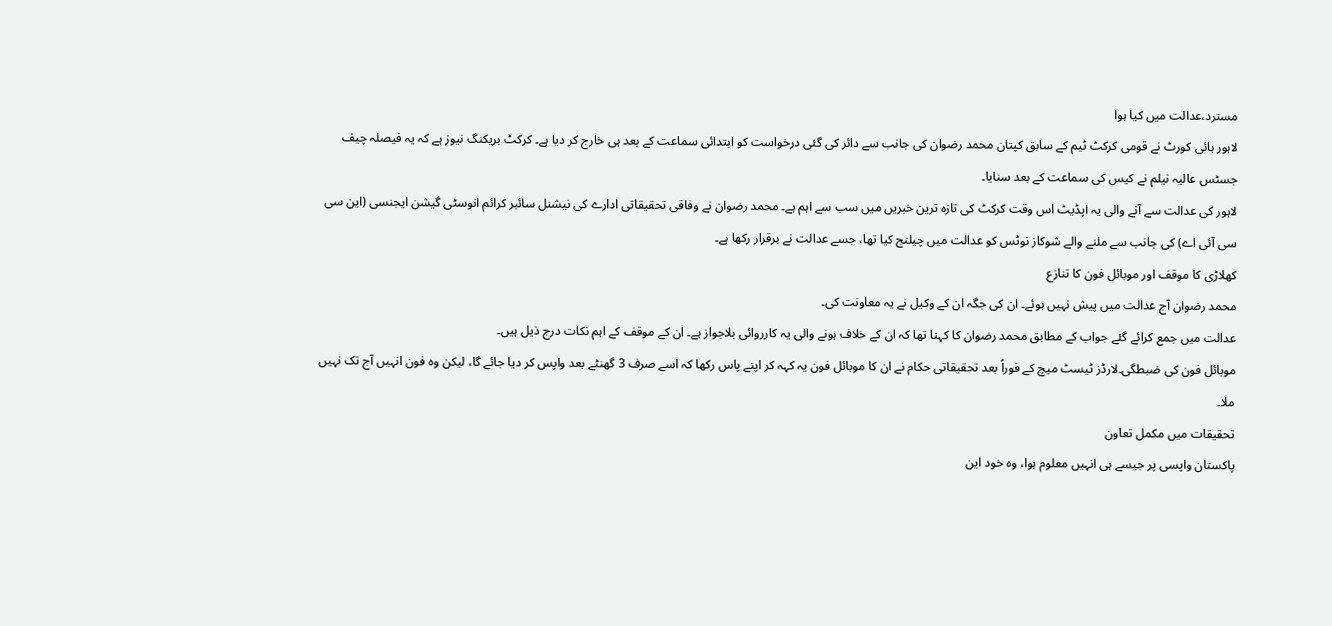مسترد،عدالت میں کیا ہوا
لاہور ہائی کورٹ نے قومی کرکٹ ٹیم کے سابق کپتان محمد رضوان کی جانب سے دائر کی گئی درخواست کو ابتدائی سماعت کے بعد ہی خارج کر دیا ہے۔ کرکٹ بریکنگ نیوز ہے کہ یہ فیصلہ چیف جسٹس عالیہ نیلم نے کیس کی سماعت کے بعد سنایا۔
لاہور کی عدالت سے آنے والی یہ اپڈیٹ اس وقت کرکٹ کی تازہ ترین خبریں میں سب سے اہم ہے۔ محمد رضوان نے وفاقی تحقیقاتی ادارے کی نیشنل سائبر کرائم انوسٹی گیشن ایجنسی (این سی سی آئی اے) کی جانب سے ملنے والے شوکاز نوٹس کو عدالت میں چیلنج کیا تھا، جسے عدالت نے برقرار رکھا ہے۔
کھلاڑی کا موقف اور موبائل فون کا تنازع
محمد رضوان آج عدالت میں پیش نہیں ہوئے۔ ان کی جگہ ان کے وکیل نے یہ معاونت کی۔
عدالت میں جمع کرائے گئے جواب کے مطابق محمد رضوان کا کہنا تھا کہ ان کے خلاف ہونے والی یہ کارروائی بلاجواز ہے۔ ان کے موقف کے اہم نکات درج ذیل ہیں۔
موبائل فون کی ضبطگی۔لارڈز ٹیسٹ میچ کے فوراً بعد تحقیقاتی حکام نے ان کا موبائل فون یہ کہہ کر اپنے پاس رکھا کہ اسے صرف 3 گھنٹے بعد واپس کر دیا جائے گا، لیکن وہ فون انہیں آج تک نہیں ملا۔
تحقیقات میں مکمل تعاون
پاکستان واپسی پر جیسے ہی انہیں معلوم ہوا، وہ خود این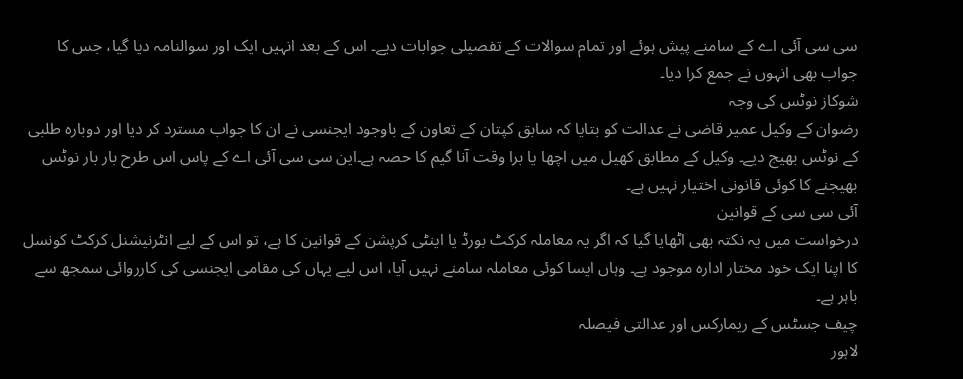سی سی آئی اے کے سامنے پیش ہوئے اور تمام سوالات کے تفصیلی جوابات دیے۔ اس کے بعد انہیں ایک اور سوالنامہ دیا گیا، جس کا جواب بھی انہوں نے جمع کرا دیا۔
شوکاز نوٹس کی وجہ
رضوان کے وکیل عمیر قاضی نے عدالت کو بتایا کہ سابق کپتان کے تعاون کے باوجود ایجنسی نے ان کا جواب مسترد کر دیا اور دوبارہ طلبی کے نوٹس بھیج دیے۔ وکیل کے مطابق کھیل میں اچھا یا برا وقت آنا گیم کا حصہ ہے۔این سی سی آئی اے کے پاس اس طرح بار بار نوٹس بھیجنے کا کوئی قانونی اختیار نہیں ہے۔
آئی سی سی کے قوانین
درخواست میں یہ نکتہ بھی اٹھایا گیا کہ اگر یہ معاملہ کرکٹ بورڈ یا اینٹی کرپشن کے قوانین کا ہے، تو اس کے لیے انٹرنیشنل کرکٹ کونسل کا اپنا ایک خود مختار ادارہ موجود ہے۔ وہاں ایسا کوئی معاملہ سامنے نہیں آیا، اس لیے یہاں کی مقامی ایجنسی کی کارروائی سمجھ سے باہر ہے۔
چیف جسٹس کے ریمارکس اور عدالتی فیصلہ
لاہور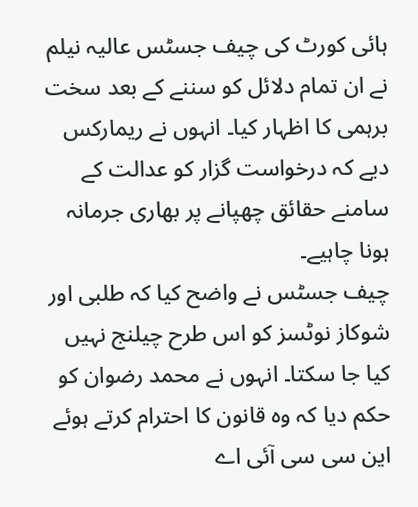ہائی کورٹ کی چیف جسٹس عالیہ نیلم نے ان تمام دلائل کو سننے کے بعد سخت برہمی کا اظہار کیا۔ انہوں نے ریمارکس دیے کہ درخواست گزار کو عدالت کے سامنے حقائق چھپانے پر بھاری جرمانہ ہونا چاہیے۔
چیف جسٹس نے واضح کیا کہ طلبی اور شوکاز نوٹسز کو اس طرح چیلنج نہیں کیا جا سکتا۔ انہوں نے محمد رضوان کو حکم دیا کہ وہ قانون کا احترام کرتے ہوئے این سی سی آئی اے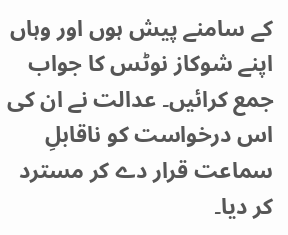کے سامنے پیش ہوں اور وہاں اپنے شوکاز نوٹس کا جواب جمع کرائیں۔ عدالت نے ان کی اس درخواست کو ناقابلِ سماعت قرار دے کر مسترد کر دیا۔